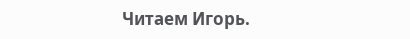Читаем Игорь.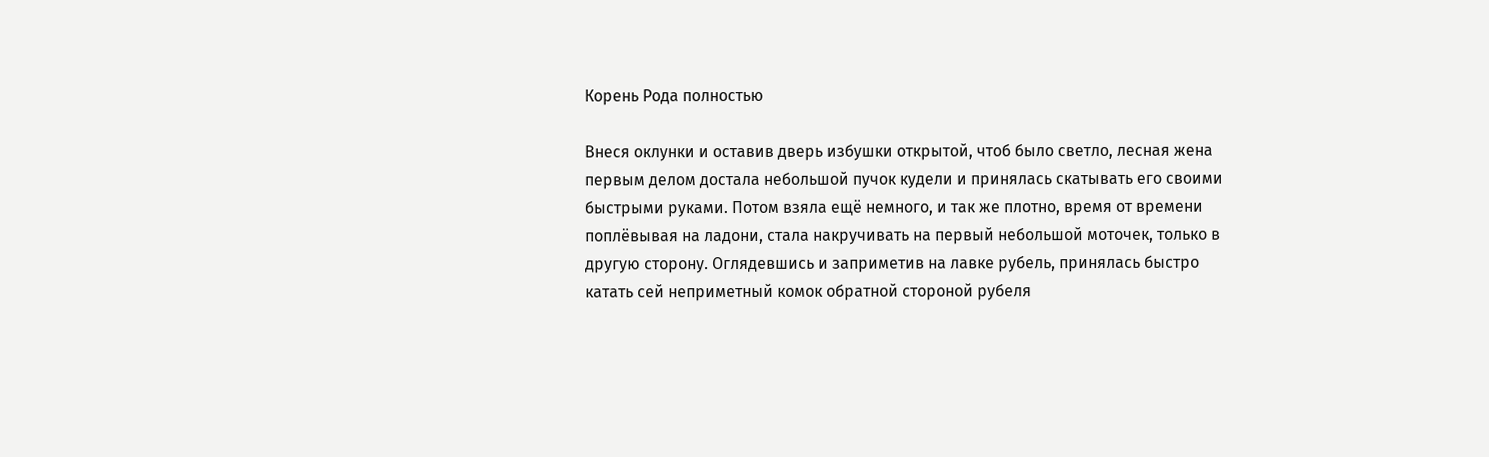Корень Рода полностью

Внеся оклунки и оставив дверь избушки открытой, чтоб было светло, лесная жена первым делом достала небольшой пучок кудели и принялась скатывать его своими быстрыми руками. Потом взяла ещё немного, и так же плотно, время от времени поплёвывая на ладони, стала накручивать на первый небольшой моточек, только в другую сторону. Оглядевшись и заприметив на лавке рубель, принялась быстро катать сей неприметный комок обратной стороной рубеля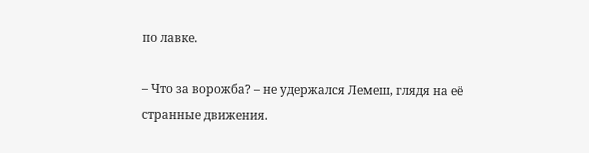по лавке.

– Что за ворожба? – не удержался Лемеш, глядя на её странные движения.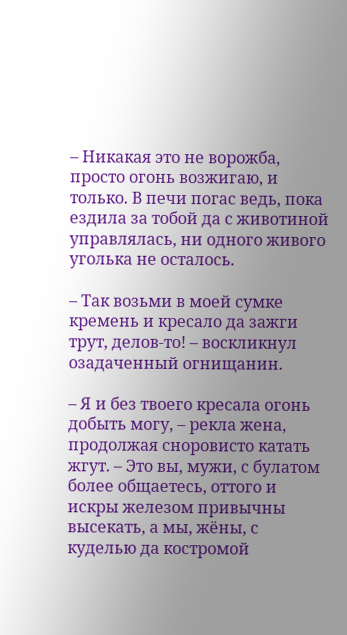– Никакая это не ворожба, просто огонь возжигаю, и только. В печи погас ведь, пока ездила за тобой да с животиной управлялась, ни одного живого уголька не осталось.

– Так возьми в моей сумке кремень и кресало да зажги трут, делов-то! – воскликнул озадаченный огнищанин.

– Я и без твоего кресала огонь добыть могу, – рекла жена, продолжая сноровисто катать жгут. – Это вы, мужи, с булатом более общаетесь, оттого и искры железом привычны высекать, а мы, жёны, с куделью да костромой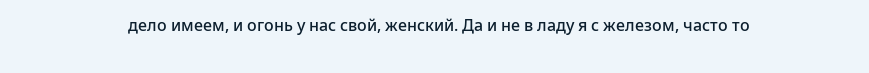дело имеем, и огонь у нас свой, женский. Да и не в ладу я с железом, часто то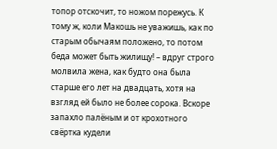топор отскочит, то ножом порежусь. К тому ж, коли Макошь не уважишь, как по старым обычаям положено, то потом беда может быть жилищу! – вдруг строго молвила жена, как будто она была старше его лет на двадцать, хотя на взгляд ей было не более сорока. Вскоре запахло палёным и от крохотного свёртка кудели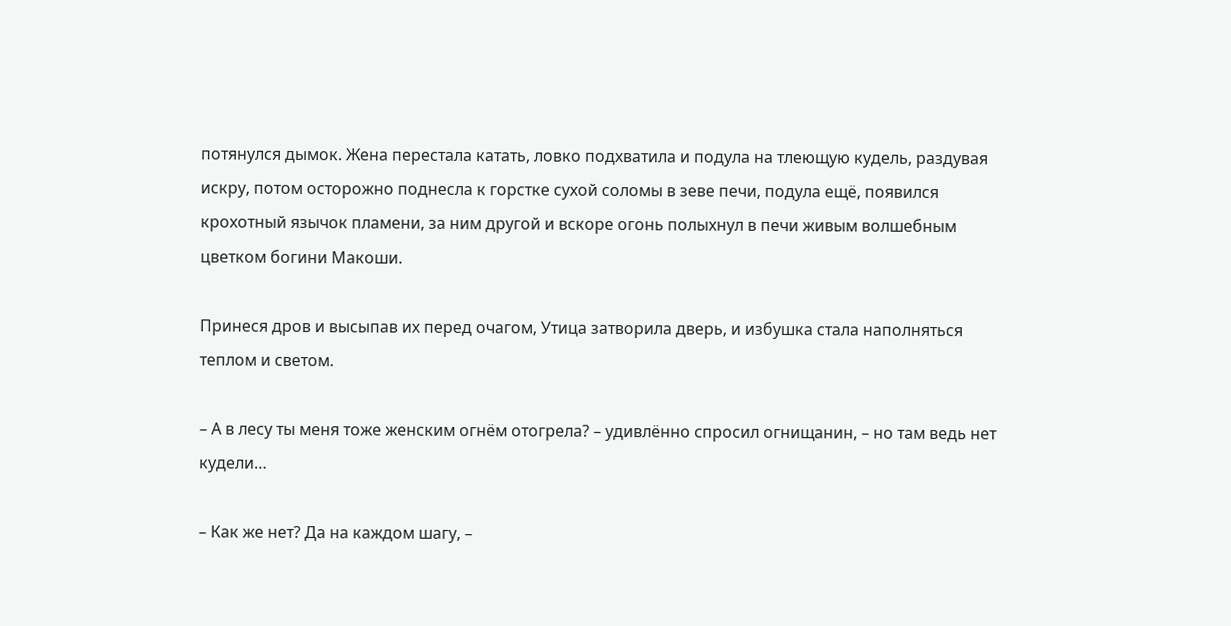потянулся дымок. Жена перестала катать, ловко подхватила и подула на тлеющую кудель, раздувая искру, потом осторожно поднесла к горстке сухой соломы в зеве печи, подула ещё, появился крохотный язычок пламени, за ним другой и вскоре огонь полыхнул в печи живым волшебным цветком богини Макоши.

Принеся дров и высыпав их перед очагом, Утица затворила дверь, и избушка стала наполняться теплом и светом.

– А в лесу ты меня тоже женским огнём отогрела? – удивлённо спросил огнищанин, – но там ведь нет кудели…

– Как же нет? Да на каждом шагу, –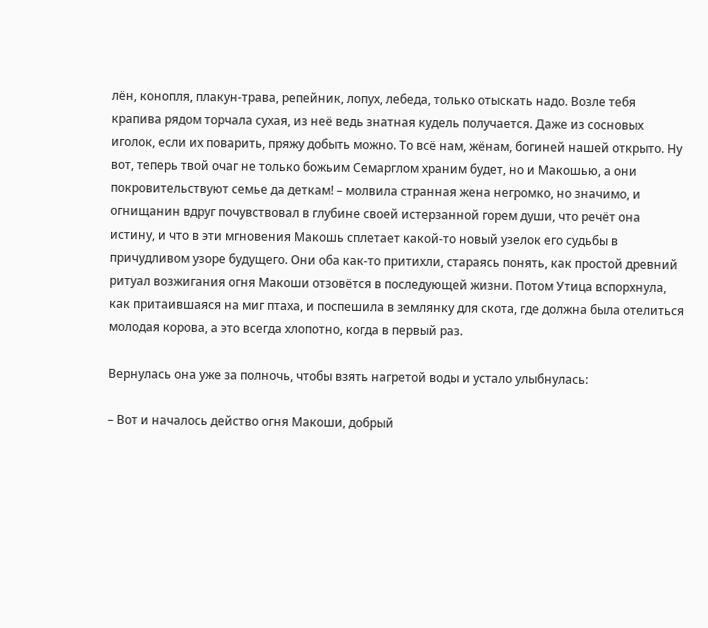лён, конопля, плакун-трава, репейник, лопух, лебеда, только отыскать надо. Возле тебя крапива рядом торчала сухая, из неё ведь знатная кудель получается. Даже из сосновых иголок, если их поварить, пряжу добыть можно. То всё нам, жёнам, богиней нашей открыто. Ну вот, теперь твой очаг не только божьим Семарглом храним будет, но и Макошью, а они покровительствуют семье да деткам! – молвила странная жена негромко, но значимо, и огнищанин вдруг почувствовал в глубине своей истерзанной горем души, что речёт она истину, и что в эти мгновения Макошь сплетает какой-то новый узелок его судьбы в причудливом узоре будущего. Они оба как-то притихли, стараясь понять, как простой древний ритуал возжигания огня Макоши отзовётся в последующей жизни. Потом Утица вспорхнула, как притаившаяся на миг птаха, и поспешила в землянку для скота, где должна была отелиться молодая корова, а это всегда хлопотно, когда в первый раз.

Вернулась она уже за полночь, чтобы взять нагретой воды и устало улыбнулась:

– Вот и началось действо огня Макоши, добрый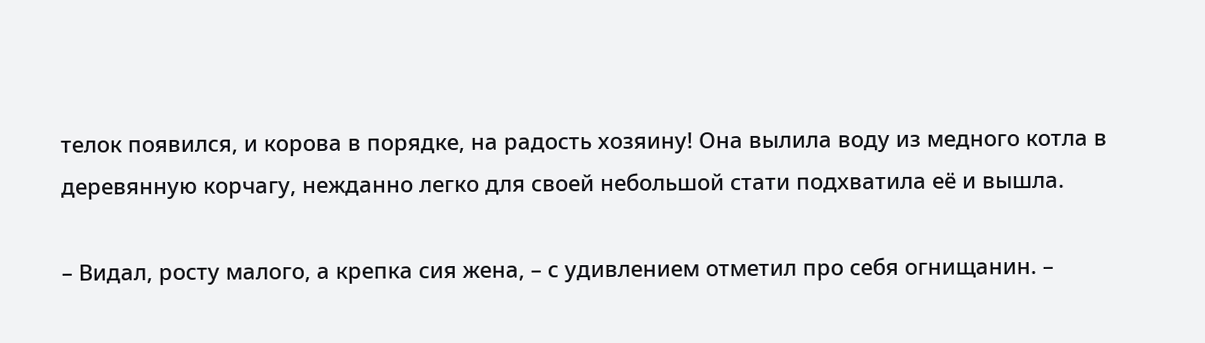телок появился, и корова в порядке, на радость хозяину! Она вылила воду из медного котла в деревянную корчагу, нежданно легко для своей небольшой стати подхватила её и вышла.

– Видал, росту малого, а крепка сия жена, – с удивлением отметил про себя огнищанин. –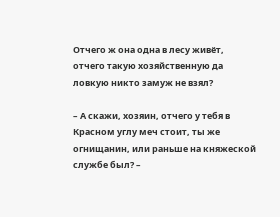Отчего ж она одна в лесу живёт, отчего такую хозяйственную да ловкую никто замуж не взял?

– А скажи, хозяин, отчего у тебя в Красном углу меч стоит, ты же огнищанин, или раньше на княжеской службе был? –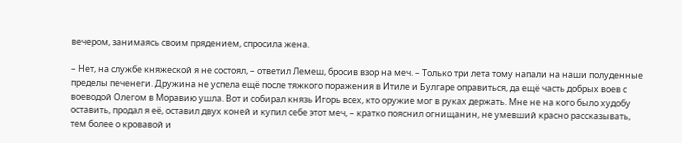вечером, занимаясь своим прядением, спросила жена.

– Нет, на службе княжеской я не состоял, – ответил Лемеш, бросив взор на меч. – Только три лета тому напали на наши полуденные пределы печенеги. Дружина не успела ещё после тяжкого поражения в Итиле и Булгаре оправиться, да ещё часть добрых воев с воеводой Олегом в Моравию ушла. Вот и собирал князь Игорь всех, кто оружие мог в руках держать. Мне не на кого было худобу оставить, продал я её, оставил двух коней и купил себе этот меч, – кратко пояснил огнищанин, не умевший красно рассказывать, тем более о кровавой и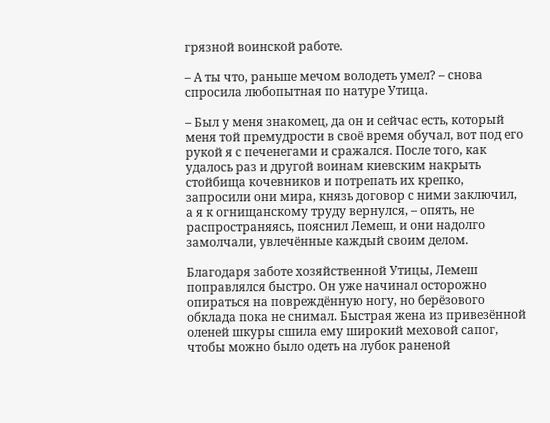грязной воинской работе.

– А ты что, раньше мечом володеть умел? – снова спросила любопытная по натуре Утица.

– Был у меня знакомец, да он и сейчас есть, который меня той премудрости в своё время обучал, вот под его рукой я с печенегами и сражался. После того, как удалось раз и другой воинам киевским накрыть стойбища кочевников и потрепать их крепко, запросили они мира, князь договор с ними заключил, а я к огнищанскому труду вернулся, – опять, не распространяясь, пояснил Лемеш, и они надолго замолчали, увлечённые каждый своим делом.

Благодаря заботе хозяйственной Утицы, Лемеш поправлялся быстро. Он уже начинал осторожно опираться на повреждённую ногу, но берёзового обклада пока не снимал. Быстрая жена из привезённой оленей шкуры сшила ему широкий меховой сапог, чтобы можно было одеть на лубок раненой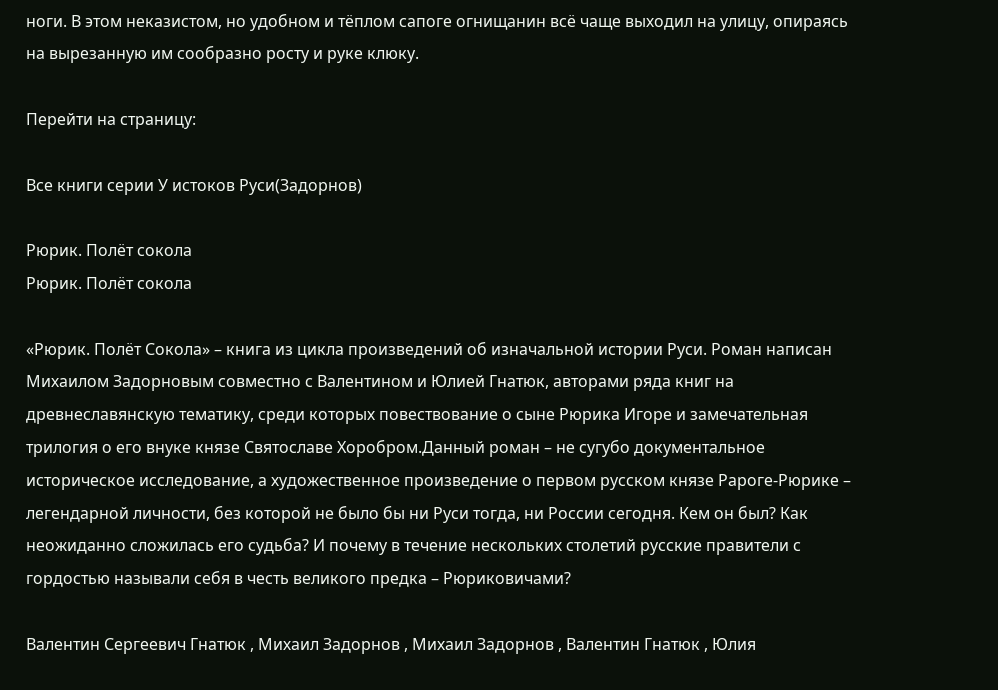ноги. В этом неказистом, но удобном и тёплом сапоге огнищанин всё чаще выходил на улицу, опираясь на вырезанную им сообразно росту и руке клюку.

Перейти на страницу:

Все книги серии У истоков Руси(Задорнов)

Рюрик. Полёт сокола
Рюрик. Полёт сокола

«Рюрик. Полёт Сокола» – книга из цикла произведений об изначальной истории Руси. Роман написан Михаилом Задорновым совместно с Валентином и Юлией Гнатюк, авторами ряда книг на древнеславянскую тематику, среди которых повествование о сыне Рюрика Игоре и замечательная трилогия о его внуке князе Святославе Хоробром.Данный роман – не сугубо документальное историческое исследование, а художественное произведение о первом русском князе Рароге-Рюрике – легендарной личности, без которой не было бы ни Руси тогда, ни России сегодня. Кем он был? Как неожиданно сложилась его судьба? И почему в течение нескольких столетий русские правители с гордостью называли себя в честь великого предка – Рюриковичами?

Валентин Сергеевич Гнатюк , Михаил Задорнов , Михаил Задорнов , Валентин Гнатюк , Юлия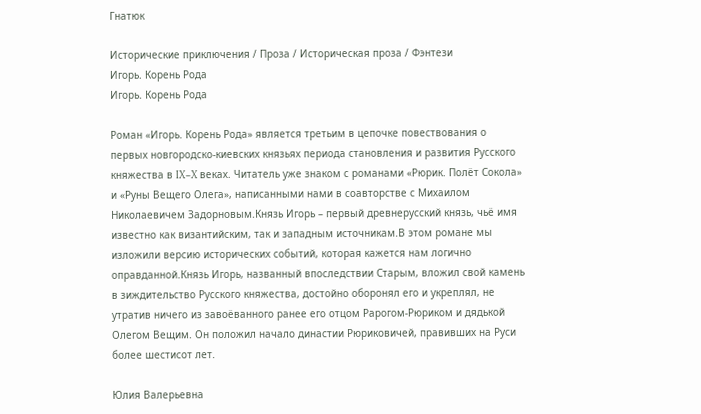Гнатюк

Исторические приключения / Проза / Историческая проза / Фэнтези
Игорь. Корень Рода
Игорь. Корень Рода

Роман «Игорь. Корень Рода» является третьим в цепочке повествования о первых новгородско-киевских князьях периода становления и развития Русского княжества в IX–X веках. Читатель уже знаком с романами «Рюрик. Полёт Сокола» и «Руны Вещего Олега», написанными нами в соавторстве с Михаилом Николаевичем Задорновым.Князь Игорь – первый древнерусский князь, чьё имя известно как византийским, так и западным источникам.В этом романе мы изложили версию исторических событий, которая кажется нам логично оправданной.Князь Игорь, названный впоследствии Старым, вложил свой камень в зиждительство Русского княжества, достойно оборонял его и укреплял, не утратив ничего из завоёванного ранее его отцом Рарогом-Рюриком и дядькой Олегом Вещим. Он положил начало династии Рюриковичей, правивших на Руси более шестисот лет.

Юлия Валерьевна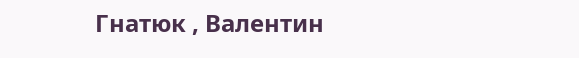Гнатюк , Валентин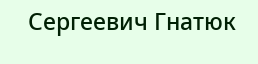Сергеевич Гнатюк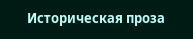Историческая проза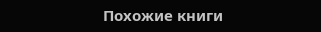Похожие книги